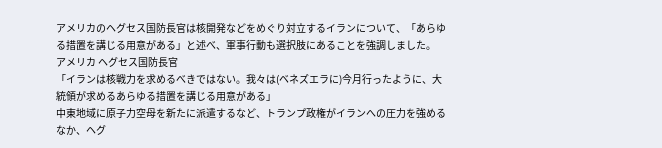アメリカのヘグセス国防長官は核開発などをめぐり対立するイランについて、「あらゆる措置を講じる用意がある」と述べ、軍事行動も選択肢にあることを強調しました。
アメリカ ヘグセス国防長官
「イランは核戦力を求めるべきではない。我々は(ベネズエラに)今月行ったように、大統領が求めるあらゆる措置を講じる用意がある」
中東地域に原子力空母を新たに派遣するなど、トランプ政権がイランへの圧力を強めるなか、ヘグ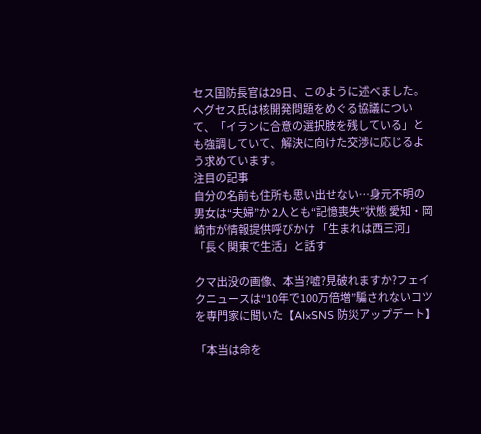セス国防長官は29日、このように述べました。
ヘグセス氏は核開発問題をめぐる協議について、「イランに合意の選択肢を残している」とも強調していて、解決に向けた交渉に応じるよう求めています。
注目の記事
自分の名前も住所も思い出せない…身元不明の男女は“夫婦”か 2人とも“記憶喪失”状態 愛知・岡崎市が情報提供呼びかけ 「生まれは西三河」「長く関東で生活」と話す

クマ出没の画像、本当?嘘?見破れますか?フェイクニュースは“10年で100万倍増”騙されないコツを専門家に聞いた【AI×SNS 防災アップデート】

「本当は命を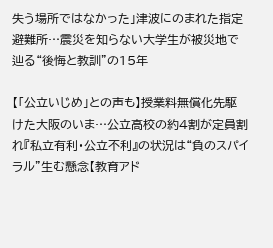失う場所ではなかった」津波にのまれた指定避難所…震災を知らない大学生が被災地で辿る“後悔と教訓”の15年

【「公立いじめ」との声も】授業料無償化先駆けた大阪のいま…公立高校の約4割が定員割れ『私立有利・公立不利』の状況は“負のスパイラル”生む懸念【教育アド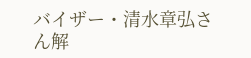バイザー・清水章弘さん解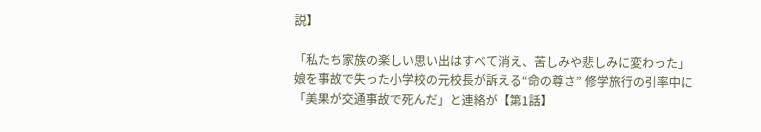説】

「私たち家族の楽しい思い出はすべて消え、苦しみや悲しみに変わった」娘を事故で失った小学校の元校長が訴える“命の尊さ” 修学旅行の引率中に「美果が交通事故で死んだ」と連絡が【第1話】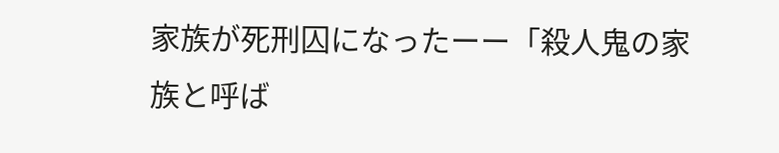家族が死刑囚になったーー「殺人鬼の家族と呼ば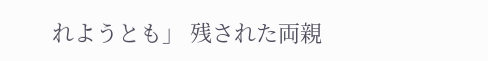れようとも」 残された両親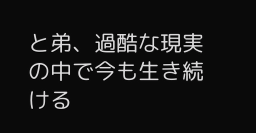と弟、過酷な現実の中で今も生き続ける